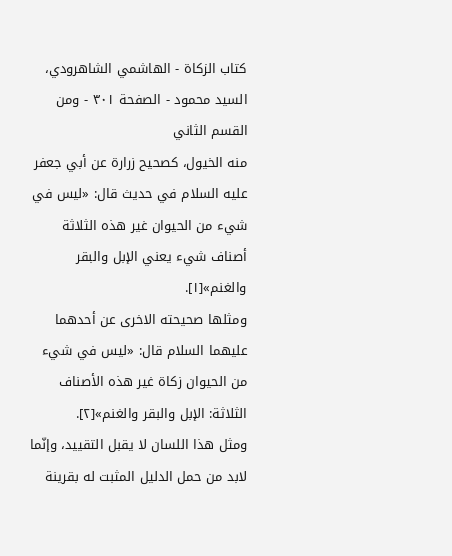كتاب الزكاة - الهاشمي الشاهرودي، السيد محمود - الصفحة ٣٠١ - ومن القسم الثاني
منه الخيول، كصحيح زرارة عن أبي جعفر عليه السلام في حديث قال: «ليس في شيء من الحيوان غير هذه الثلاثة أصناف شيء يعني الإبل والبقر والغنم»[١].
ومثلها صحيحته الاخرى عن أحدهما عليهما السلام قال: «ليس في شيء من الحيوان زكاة غير هذه الأصناف الثلاثة: الإبل والبقر والغنم»[٢].
ومثل هذا اللسان لا يقبل التقييد، وإنّما لابد من حمل الدليل المثبت له بقرينة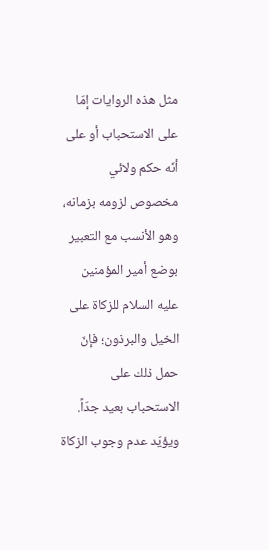مثل هذه الروايات إمّا على الاستحباب أو على أنّه حكم ولائي مخصوص لزومه بزمانه، وهو الأنسب مع التعبير بوضع أمير المؤمنين عليه السلام للزكاة على الخيل والبرذون؛ فإنّ حمل ذلك على الاستحباب بعيد جدّاً.
ويؤيّد عدم وجوب الزكاة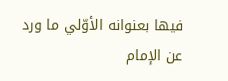فيها بعنوانه الأوّلي ما ورد عن الإمام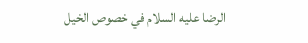الرضا عليه السلام في خصوص الخيل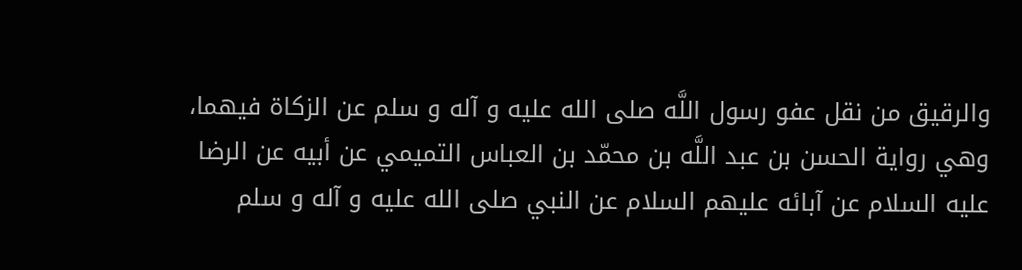والرقيق من نقل عفو رسول اللَّه صلى الله عليه و آله و سلم عن الزكاة فيهما، وهي رواية الحسن بن عبد اللَّه بن محمّد بن العباس التميمي عن أبيه عن الرضا عليه السلام عن آبائه عليهم السلام عن النبي صلى الله عليه و آله و سلم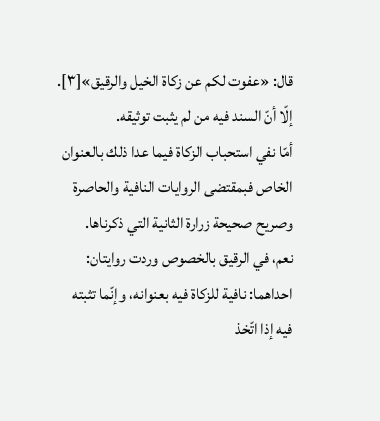قال: «عفوت لكم عن زكاة الخيل والرقيق»[٣]. إلّا أنّ السند فيه من لم يثبت توثيقه.
أمّا نفي استحباب الزكاة فيما عدا ذلك بالعنوان الخاص فبمقتضى الروايات النافية والحاصرة وصريح صحيحة زرارة الثانية التي ذكرناها.
نعم، في الرقيق بالخصوص وردت روايتان:
احداهما: نافية للزكاة فيه بعنوانه، وإنّما تثبته فيه إذا اتّخذ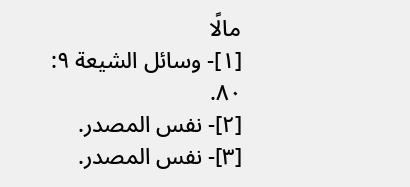مالًا
[١]- وسائل الشيعة ٩: ٨٠.
[٢]- نفس المصدر.
[٣]- نفس المصدر.